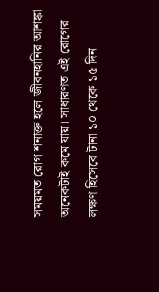সময়মত রোগ শনাক্ত হলে জীবনহানির আশঙ্কা অনেকটাই কমে যায়। সাধারণত এই রোগের লক্ষণ হিসেবে টানা ১০ থেকে ১৫ দিন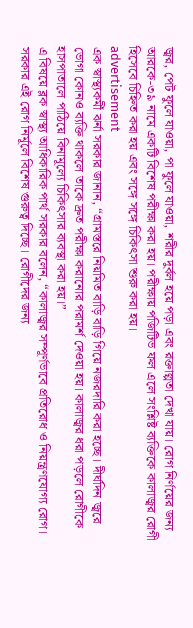জ্বর, পেট ফুলে যাওয়া, পা ফুলে যাওয়া, শরীর দুর্বল হয়ে পড়া এবং রক্তাল্পতা দেখা যায়। রোগ নির্ণয়ের জন্য আরকে-৩৯ নামে একটি বিশেষ পরীক্ষা করা হয়। পরীক্ষায় পজিটিভ ফল এলে সংশ্লিষ্ট ব্যক্তিকে কালাজ্বর রোগী হিসেবে চিহ্নিত করা হয় এবং সঙ্গে সঙ্গে চিকিৎসা শুরু করা হয়।
advertisement
এক স্বাস্থ্যকর্মী ঝর্না সরকার জানান, “গ্রামস্তরে নিয়মিত বাড়ি বাড়ি গিয়ে নজরদারি করা হচ্ছে। দীর্ঘদিন জ্বরে ভোগা কোনও ব্যক্তি থাকলে তাকে দ্রুত পরীক্ষা করানোর পরামর্শ দেওয়া হয়। কালাজ্বর ধরা পড়লে রোগীকে হাসপাতালে পাঠিয়ে বিনামূল্যে চিকিৎসার ব্যবস্থা করা হয়।”
এ বিষয়ে ব্লক স্বাস্থ্য আধিকারিক পার্থ সরকার বলেন, “কালাজ্বর সম্পূর্ণভাবে প্রতিরোধ ও নিয়ন্ত্রণযোগ্য রোগ। সরকার এই রোগ নির্মূলে বিশেষ গুরুত্ব দিচ্ছে। রোগীদের জন্য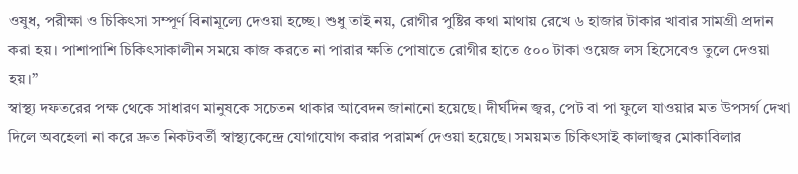ওষুধ, পরীক্ষা ও চিকিৎসা সম্পূর্ণ বিনামূল্যে দেওয়া হচ্ছে। শুধু তাই নয়, রোগীর পুষ্টির কথা মাথায় রেখে ৬ হাজার টাকার খাবার সামগ্রী প্রদান করা হয়। পাশাপাশি চিকিৎসাকালীন সময়ে কাজ করতে না পারার ক্ষতি পোষাতে রোগীর হাতে ৫০০ টাকা ওয়েজ লস হিসেবেও তুলে দেওয়া হয়।”
স্বাস্থ্য দফতরের পক্ষ থেকে সাধারণ মানুষকে সচেতন থাকার আবেদন জানানো হয়েছে। দীর্ঘদিন জ্বর, পেট বা পা ফুলে যাওয়ার মত উপসর্গ দেখা দিলে অবহেলা না করে দ্রুত নিকটবর্তী স্বাস্থ্যকেন্দ্রে যোগাযোগ করার পরামর্শ দেওয়া হয়েছে। সময়মত চিকিৎসাই কালাজ্বর মোকাবিলার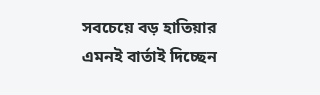সবচেয়ে বড় হাতিয়ার এমনই বার্তাই দিচ্ছেন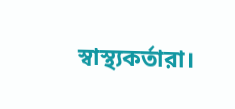স্বাস্থ্যকর্তারা।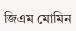জিএম মোমিন